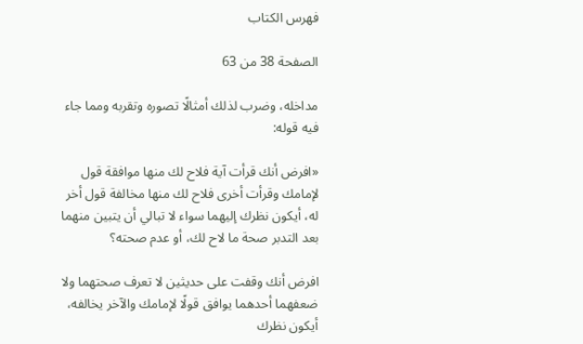فهرس الكتاب

الصفحة 38 من 63

مداخله، وضرب لذلك أمثالًا تصوره وتقربه ومما جاء فيه قوله:

«افرض أنك قرأت آية فلاح لك منها موافقة قول لإمامك وقرأت أخرى فلاح لك منها مخالفة قول أخر له، أيكون نظرك إليهما سواء لا تبالي أن يتبين منهما بعد التدبر صحة ما لاح لك، أو عدم صحته؟

افرض أنك وقفت على حديثين لا تعرف صحتهما ولا ضعفهما أحدهما يوافق قولًا لإمامك والآخر يخالفه، أيكون نظرك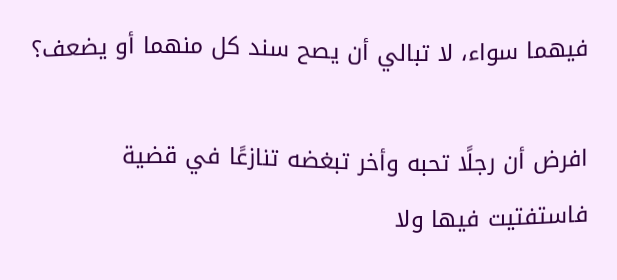فيهما سواء، لا تبالي أن يصح سند كل منهما أو يضعف؟

افرض أن رجلًا تحبه وأخر تبغضه تنازعًا في قضية فاستفتيت فيها ولا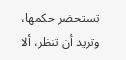تستحضر حكمها، وتريد أن تنظر، ألا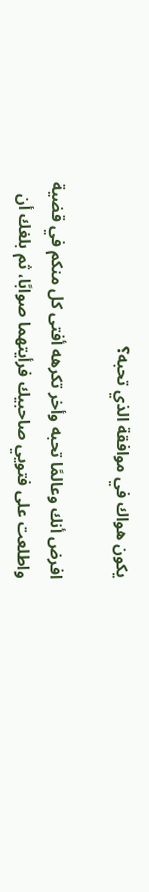يكون هواك في موافقة الذي تحبه؟

افرض أنك وعالمًا تحبه وأخر تكرهه أفتى كل منكم في قضية واطلعت على فتويي صاحبيك فرأيتهما صوابًا، ثم بلغك أن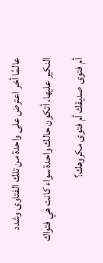عالمًا أخر اعترض على واحدة من تلك الفتاوى وشدد النكير عليها، أتكون حالك واحدة سواء كانت هي فتواك أم فتوى صديقك أم فتوى مكروهك؟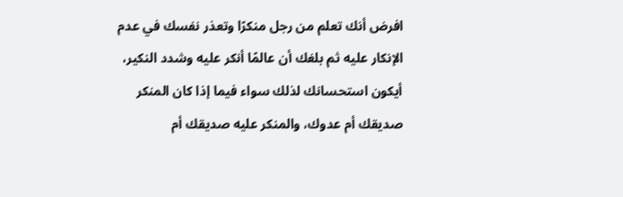افرض أنك تعلم من رجل منكرًا وتعذر نفسك في عدم الإنكار عليه ثم بلغك أن عالمًا أنكر عليه وشدد النكير، أيكون استحسانك لذلك سواء فيما إذا كان المنكر صديقك أم عدوك، والمنكر عليه صديقك أم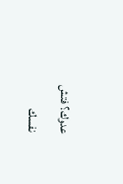عدوك؟ فتش نفسك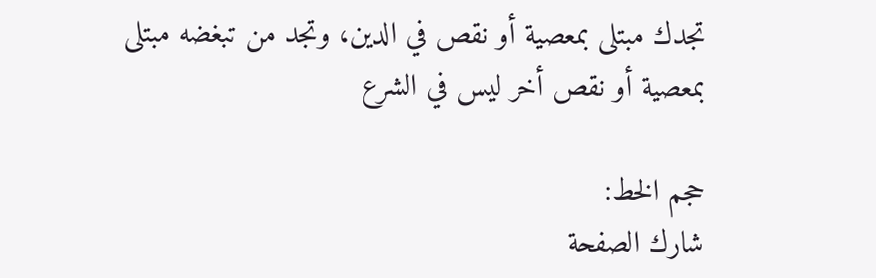تجدك مبتلى بمعصية أو نقص في الدين، وتجد من تبغضه مبتلى بمعصية أو نقص أخر ليس في الشرع

حجم الخط:
شارك الصفحة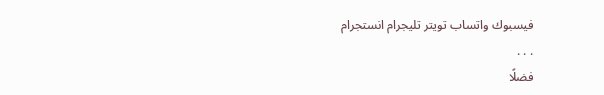فيسبوك واتساب تويتر تليجرام انستجرام
. . .
فضلًا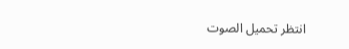انتظر تحميل الصوت